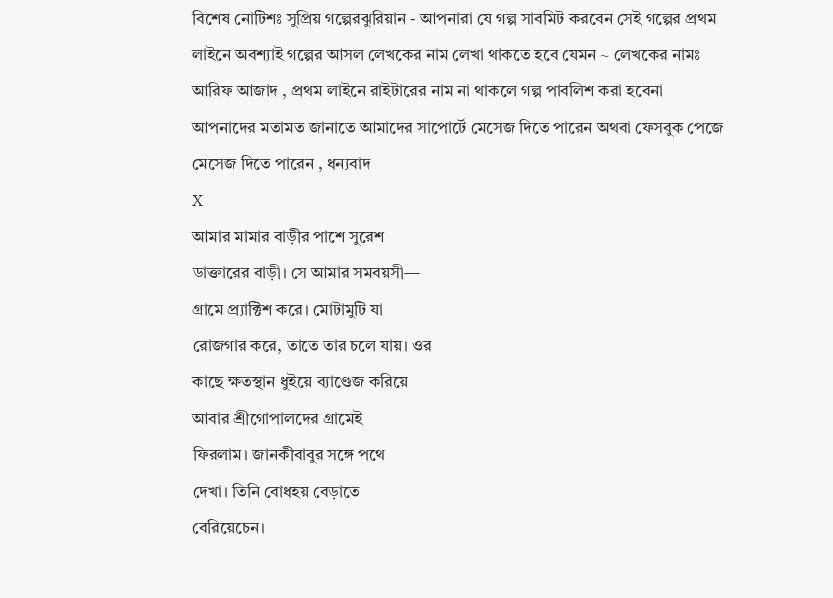বিশেষ নোটিশঃ সুপ্রিয় গল্পেরঝুরিয়ান - আপনারা যে গল্প সাবমিট করবেন সেই গল্পের প্রথম লাইনে অবশ্যাই গল্পের আসল লেখকের নাম লেখা থাকতে হবে যেমন ~ লেখকের নামঃ আরিফ আজাদ , প্রথম লাইনে রাইটারের নাম না থাকলে গল্প পাবলিশ করা হবেনা
আপনাদের মতামত জানাতে আমাদের সাপোর্টে মেসেজ দিতে পারেন অথবা ফেসবুক পেজে মেসেজ দিতে পারেন , ধন্যবাদ
X
আমার মামার বাড়ীর পাশে সুরেশ
ডাক্তারের বাড়ী। সে আমার সমবয়সী—
গ্রামে প্র্যাক্টিশ করে। মোটামুটি যা
রোজগার করে, তাতে তার চলে যায়। ওর
কাছে ক্ষতস্থান ধুইয়ে ব্যাণ্ডেজ করিয়ে
আবার শ্রীগোপালদের গ্রামেই
ফিরলাম। জানকীবাবুর সঙ্গে পথে
দেখা। তিনি বোধহয় বেড়াতে
বেরিয়েচেন।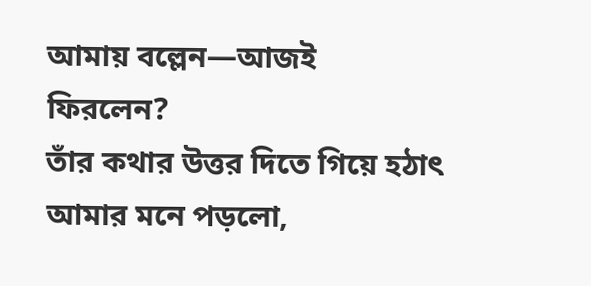আমায় বল্লেন—আজই
ফিরলেন?
তাঁর কথার উত্তর দিতে গিয়ে হঠাৎ
আমার মনে পড়লো,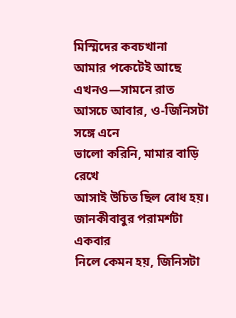মিস্মিদের কবচখানা
আমার পকেটেই আছে এখনও—সামনে রাত
আসচে আবার, ও-জিনিসটা সঙ্গে এনে
ভালো করিনি, মামার বাড়ি রেখে
আসাই উচিত ছিল বোধ হয়।
জানকীবাবুর পরামর্শটা একবার
নিলে কেমন হয়, জিনিসটা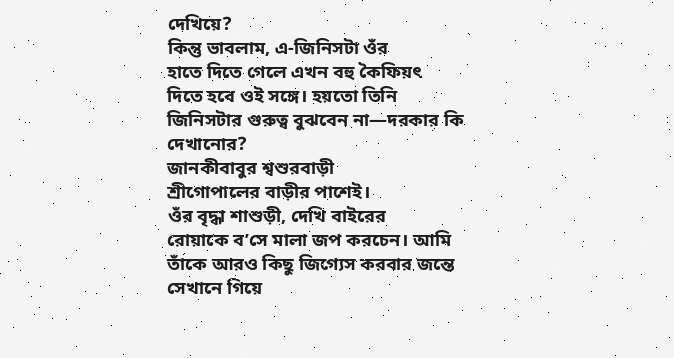দেখিয়ে?
কিন্তু ভাবলাম, এ-জিনিসটা ওঁর
হাতে দিতে গেলে এখন বহু কৈফিয়ৎ
দিতে হবে ওই সঙ্গে। হয়তো তিনি
জিনিসটার গুরুত্ব বুঝবেন না—দরকার কি
দেখানোর?
জানকীবাবুর শ্বশুরবাড়ী
শ্রীগোপালের বাড়ীর পাশেই।
ওঁর বৃদ্ধা শাশুড়ী, দেখি বাইরের
রোয়াকে ব’সে মালা জপ করচেন। আমি
তাঁকে আরও কিছু জিগ্যেস করবার জন্তে
সেখানে গিয়ে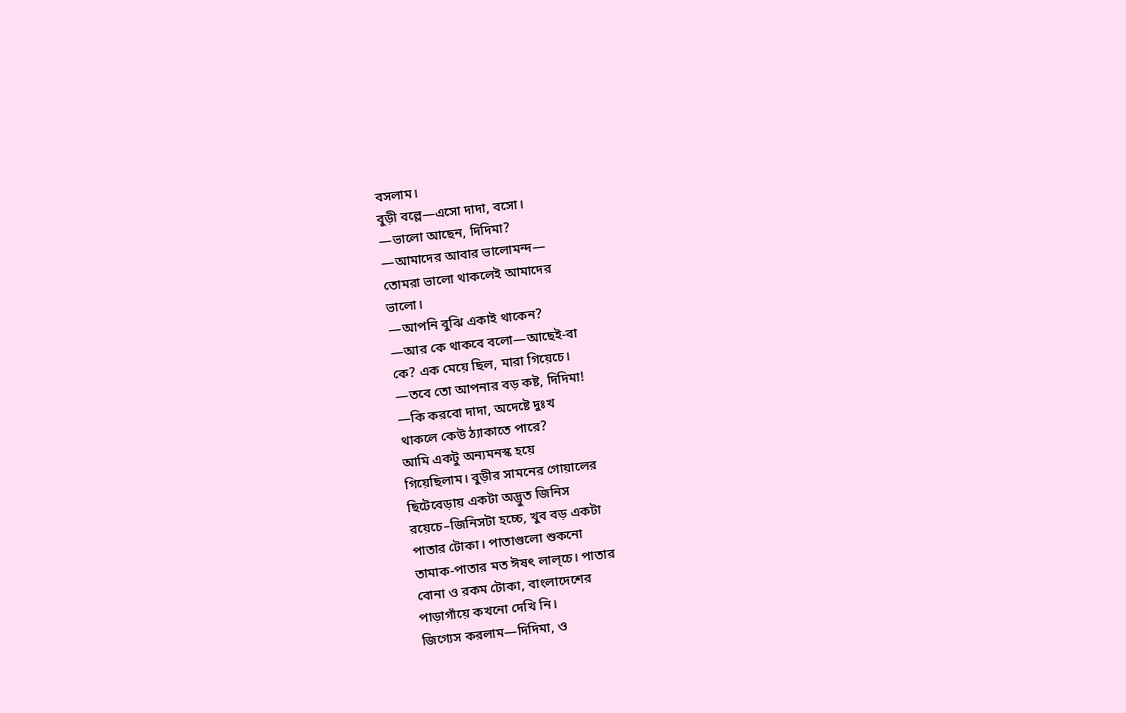বসলাম।
বুড়ী বল্লে—এসো দাদা, বসো।
—ভালো আছেন, দিদিমা?
—আমাদের আবার ভালোমন্দ—
তোমরা ভালো থাকলেই আমাদের
ভালো।
—আপনি বুঝি একাই থাকেন?
—আর কে থাকবে বলো—আছেই-বা
কে? এক মেয়ে ছিল, মারা গিয়েচে।
—তবে তো আপনার বড় কষ্ট, দিদিমা!
—কি করবো দাদা, অদেষ্টে দুঃখ
থাকলে কেউ ঠ্যাকাতে পারে?
আমি একটু অন্যমনস্ক হয়ে
গিয়েছিলাম। বুড়ীর সামনের গোয়ালের
ছিটেবেড়ায় একটা অদ্ভুত জিনিস
রয়েচে–জিনিসটা হচ্চে, খুব বড় একটা
পাতার টোকা। পাতাগুলো শুকনো
তামাক-পাতার মত ঈষৎ লাল্চে। পাতার
বোনা ও রকম টোকা, বাংলাদেশের
পাড়াগাঁয়ে কখনো দেখি নি।
জিগ্যেস করলাম—দিদিমা, ও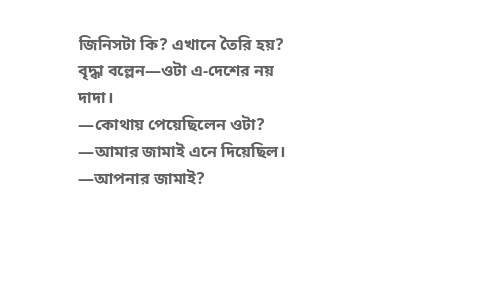জিনিসটা কি? এখানে তৈরি হয়?
বৃদ্ধা বল্লেন—ওটা এ-দেশের নয়
দাদা।
—কোথায় পেয়েছিলেন ওটা?
—আমার জামাই এনে দিয়েছিল।
—আপনার জামাই?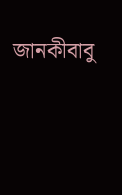জানকীবাবু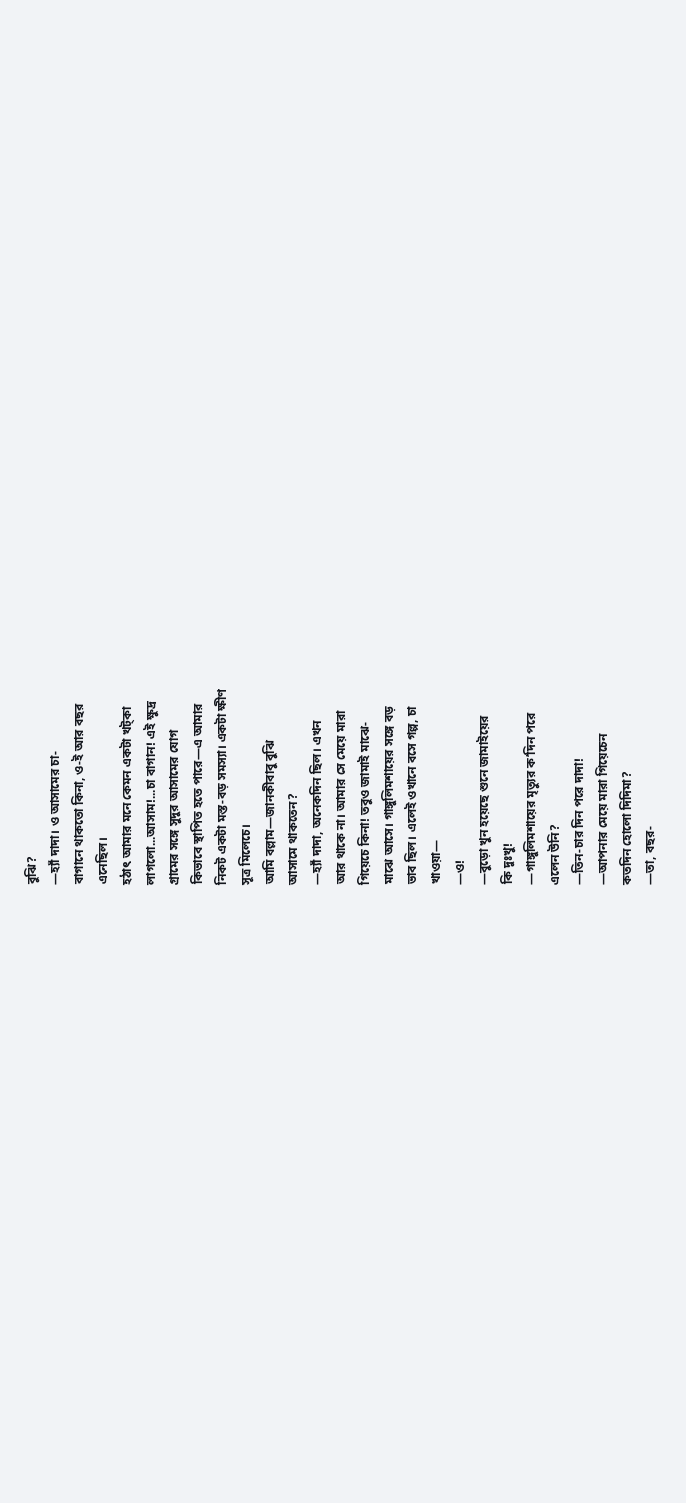বুঝি?
—হ্যাঁ দাদা। ও আসামের চা-
বাগানে থাকতো কিনা, ও-ই আর বছর
এনেছিল।
হঠাৎ আমার মনে কেমন একটা খট্কা
লাগলো...আসাম!...চা বাগান! এই ক্ষুদ্র
গ্রামের সঙ্গে সুদুর আসামের যোগ
কিভাবে স্থাপিত হতে পারে—এ আমার
নিকট একটা মস্ত-বড় সমস্যা। একটা ক্ষীণ
সূত্র মিলেচে।
আমি বল্লাম—জানকীবাবু বুঝি
আসামে থাকতেন?
—হ্যাঁ দাদা, অনেকদিন ছিল। এখন
আর থাকে না। আমার সে মেয়ে মারা
গিয়েচে কিনা! তবুও জামাই মাঝে-
মাঝে আসে। গাঙ্গুলিমশায়ের সঙ্গে বড়
ভাব ছিল। এলেই ওখানে বসে গল্প, চা
খাওয়া—
—ও!
—বুড়ো খুন হয়েছে শুনে জামাইয়ের
কি দুঃখু!
—গাঙ্গুলিমশায়ের মৃত্যুর ক’দিন পরে
এলেন উনি?
—তিন-চার দিন পরে দাদা!
—আপনার মেয়ে মারা গিয়েচেন
কতদিন হোলো দিদিমা?
—তা, বছর-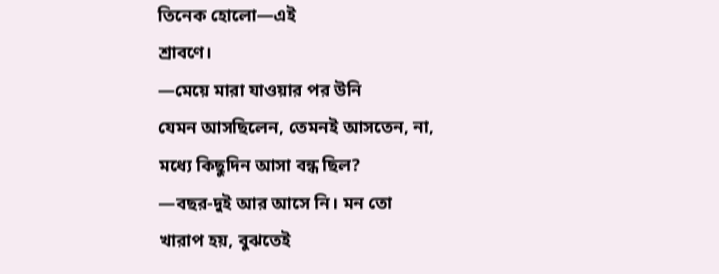তিনেক হোলো—এই
শ্রাবণে।
—মেয়ে মারা যাওয়ার পর উনি
যেমন আসছিলেন, তেমনই আসতেন, না,
মধ্যে কিছুদিন আসা বন্ধ ছিল?
—বছর-দুই আর আসে নি। মন তো
খারাপ হয়, বুঝতেই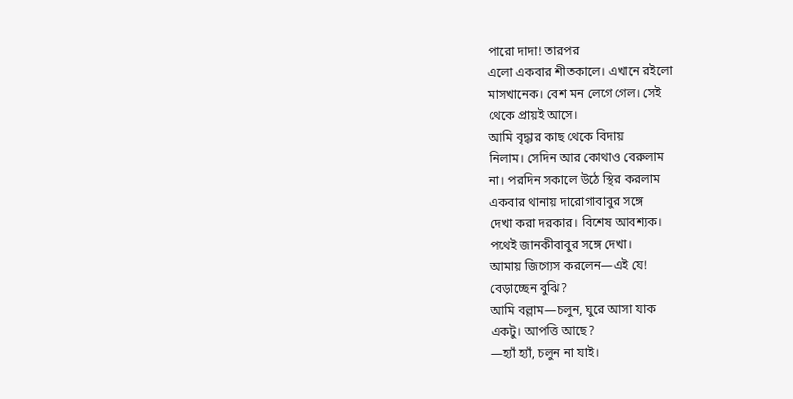পারো দাদা! তারপর
এলো একবার শীতকালে। এখানে রইলো
মাসখানেক। বেশ মন লেগে গেল। সেই
থেকে প্রায়ই আসে।
আমি বৃদ্ধার কাছ থেকে বিদায়
নিলাম। সেদিন আর কোথাও বেরুলাম
না। পরদিন সকালে উঠে স্থির করলাম
একবার থানায় দারোগাবাবুর সঙ্গে
দেখা করা দরকার। বিশেষ আবশ্যক।
পথেই জানকীবাবুর সঙ্গে দেখা।
আমায় জিগ্যেস করলেন—এই যে!
বেড়াচ্ছেন বুঝি?
আমি বল্লাম—চলুন, ঘুরে আসা যাক
একটু। আপত্তি আছে?
—হ্যাঁ হ্যাঁ, চলুন না যাই।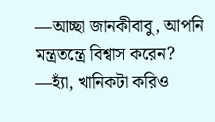—আচ্ছা জানকীবাবু, আপনি
মন্ত্রতন্ত্রে বিশ্বাস করেন?
—হ্যাঁ, খানিকটা করিও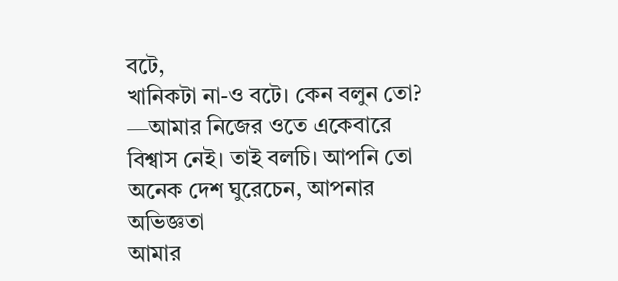বটে,
খানিকটা না-ও বটে। কেন বলুন তো?
—আমার নিজের ওতে একেবারে
বিশ্বাস নেই। তাই বলচি। আপনি তো
অনেক দেশ ঘুরেচেন, আপনার অভিজ্ঞতা
আমার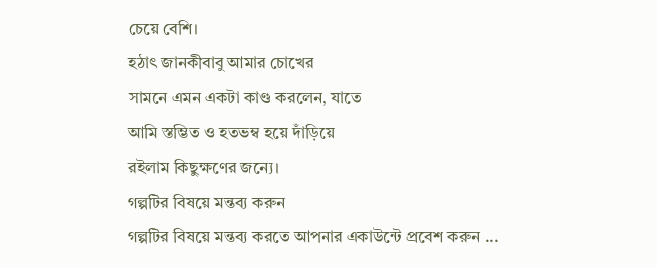চেয়ে বেশি।
হঠাৎ জানকীবাবু আমার চোখের
সামনে এমন একটা কাণ্ড করলেন, যাতে
আমি স্তম্ভিত ও হতভম্ব হয়ে দাঁড়িয়ে
রইলাম কিছুক্ষণের জন্যে।
গল্পটির বিষয়ে মন্তব্য করুন
গল্পটির বিষয়ে মন্তব্য করতে আপনার একাউন্টে প্রবেশ করুন ...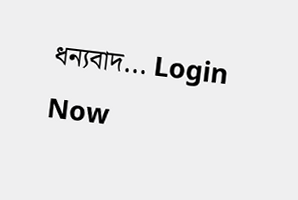ধন্যবাদ... Login Now